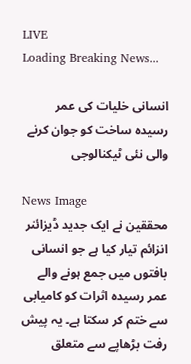LIVE
Loading Breaking News...

انسانی خلیات کی عمر رسیدہ ساخت کو جوان کرنے والی نئی ٹیکنالوجی

News Image
محققین نے ایک جدید ڈیزائنر انزائم تیار کیا ہے جو انسانی بافتوں میں جمع ہونے والے عمر رسیدہ اثرات کو کامیابی سے ختم کر سکتا ہے۔ یہ پیش رفت بڑھاپے سے متعلق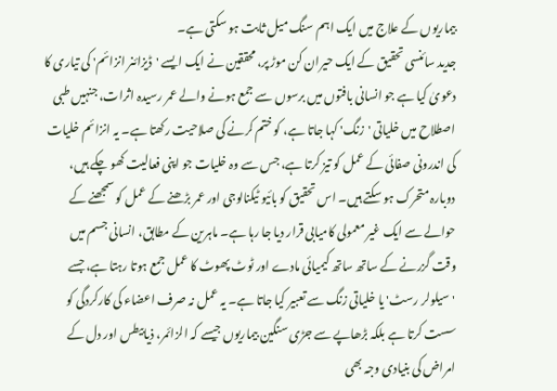بیماریوں کے علاج میں ایک اہم سنگ میل ثابت ہو سکتی ہے۔
جدید سائنسی تحقیق کے ایک حیران کن موڑ پر، محققین نے ایک ایسے 'ڈیزائنر انزائم' کی تیاری کا دعویٰ کیا ہے جو انسانی بافتوں میں برسوں سے جمع ہونے والے عمر رسیدہ اثرات، جنہیں طبی اصطلاح میں خلیاتی 'زنگ' کہا جاتا ہے، کو ختم کرنے کی صلاحیت رکھتا ہے۔ یہ انزائم خلیات کی اندرونی صفائی کے عمل کو تیز کرتا ہے، جس سے وہ خلیات جو اپنی فعالیت کھو چکے ہیں، دوبارہ متحرک ہو سکتے ہیں۔ اس تحقیق کو بائیو ٹیکنالوجی اور عمر بڑھنے کے عمل کو سمجھنے کے حوالے سے ایک غیر معمولی کامیابی قرار دیا جا رہا ہے۔ ماہرین کے مطابق، انسانی جسم میں وقت گزرنے کے ساتھ ساتھ کیمیائی مادے اور ٹوٹ پھوٹ کا عمل جمع ہوتا رہتا ہے، جسے 'سیلولر رسٹ' یا خلیاتی زنگ سے تعبیر کیا جاتا ہے۔ یہ عمل نہ صرف اعضاء کی کارکردگی کو سست کرتا ہے بلکہ بڑھاپے سے جڑی سنگین بیماریوں جیسے کہ الزائمر، ذیابیطس اور دل کے امراض کی بنیادی وجہ بھی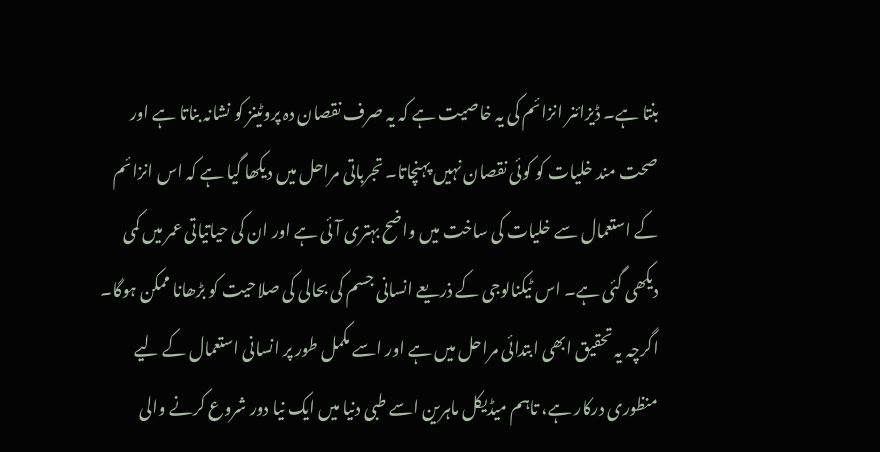بنتا ہے۔ ڈیزائنر انزائم کی یہ خاصیت ہے کہ یہ صرف نقصان دہ پروٹینز کو نشانہ بناتا ہے اور صحت مند خلیات کو کوئی نقصان نہیں پہنچاتا۔ تجرباتی مراحل میں دیکھا گیا ہے کہ اس انزائم کے استعمال سے خلیات کی ساخت میں واضح بہتری آئی ہے اور ان کی حیاتیاتی عمر میں کمی دیکھی گئی ہے۔ اس ٹیکنالوجی کے ذریعے انسانی جسم کی بحالی کی صلاحیت کو بڑھانا ممکن ہوگا۔ اگرچہ یہ تحقیق ابھی ابتدائی مراحل میں ہے اور اسے مکمل طور پر انسانی استعمال کے لیے منظوری درکار ہے، تاہم میڈیکل ماہرین اسے طبی دنیا میں ایک نیا دور شروع کرنے والی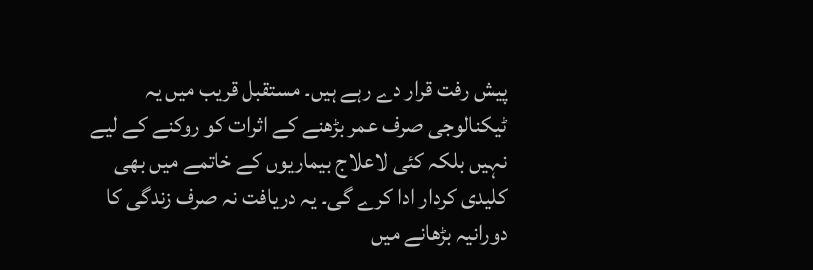پیش رفت قرار دے رہے ہیں۔ مستقبل قریب میں یہ ٹیکنالوجی صرف عمر بڑھنے کے اثرات کو روکنے کے لیے نہیں بلکہ کئی لاعلاج بیماریوں کے خاتمے میں بھی کلیدی کردار ادا کرے گی۔ یہ دریافت نہ صرف زندگی کا دورانیہ بڑھانے میں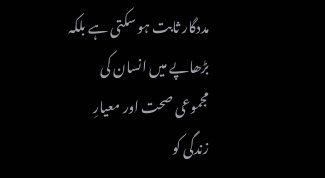مددگار ثابت ہو سکتی ہے بلکہ بڑھاپے میں انسان کی مجموعی صحت اور معیارِ زندگی کو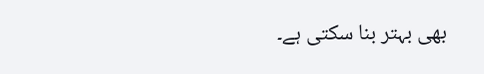بھی بہتر بنا سکتی ہے۔